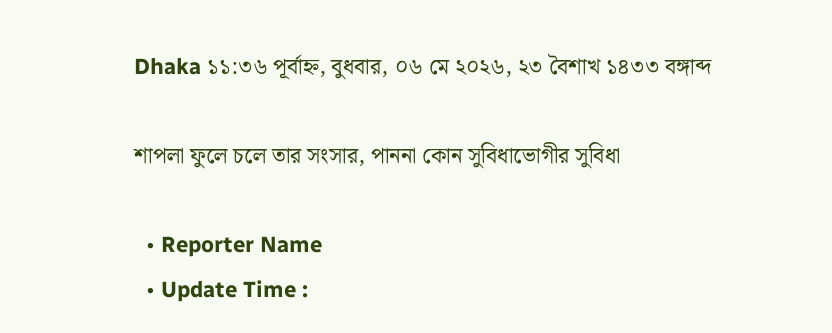Dhaka ১১:৩৬ পূর্বাহ্ন, বুধবার, ০৬ মে ২০২৬, ২৩ বৈশাখ ১৪৩৩ বঙ্গাব্দ

শাপলা ফুলে চলে তার সংসার, পাননা কোন সুবিধাভোগীর সুবিধা

  • Reporter Name
  • Update Time :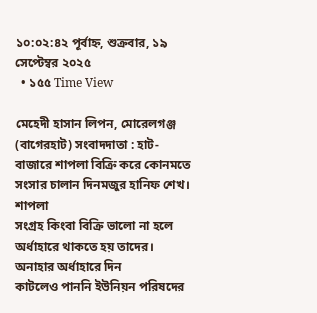১০:০২:৪২ পূর্বাহ্ন, শুক্রবার, ১৯ সেপ্টেম্বর ২০২৫
  • ১৫৫ Time View

মেহেদী হাসান লিপন, মোরেলগঞ্জ (বাগেরহাট) সংবাদদাতা : হাট-বাজারে শাপলা বিক্রি করে কোনমতে সংসার চালান দিনমজুর হানিফ শেখ। শাপলা
সংগ্রহ কিংবা বিক্রি ভালো না হলে অর্ধাহারে থাকতে হয় তাদের। অনাহার অর্ধাহারে দিন
কাটলেও পাননি ইউনিয়ন পরিষদের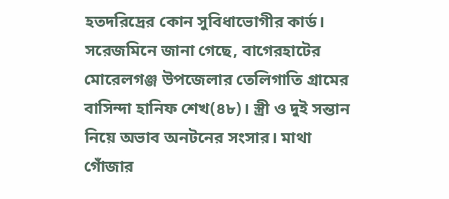হতদরিদ্রের কোন সুবিধাভোগীর কার্ড।
সরেজমিনে জানা গেছে, বাগেরহাটের মোরেলগঞ্জ উপজেলার তেলিগাতি গ্রামের
বাসিন্দা হানিফ শেখ(৪৮)। স্ত্রী ও দুই সন্তান নিয়ে অভাব অনটনের সংসার। মাথা
গোঁজার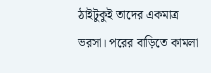ঠাইটুকুই তাদের একমাত্র ভরসা। পরের বাড়িতে কামলা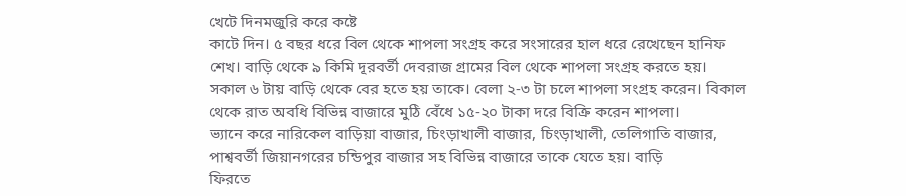খেটে দিনমজুরি করে কষ্টে
কাটে দিন। ৫ বছর ধরে বিল থেকে শাপলা সংগ্রহ করে সংসারের হাল ধরে রেখেছেন হানিফ
শেখ। বাড়ি থেকে ৯ কিমি দূরবর্তী দেবরাজ গ্রামের বিল থেকে শাপলা সংগ্রহ করতে হয়।
সকাল ৬ টায় বাড়ি থেকে বের হতে হয় তাকে। বেলা ২-৩ টা চলে শাপলা সংগ্রহ করেন। বিকাল
থেকে রাত অবধি বিভিন্ন বাজারে মুঠি বেঁধে ১৫-২০ টাকা দরে বিক্রি করেন শাপলা।
ভ্যানে করে নারিকেল বাড়িয়া বাজার, চিংড়াখালী বাজার, চিংড়াখালী, তেলিগাতি বাজার,
পাশ্ববর্তী জিয়ানগরের চন্ডিপুর বাজার সহ বিভিন্ন বাজারে তাকে যেতে হয়। বাড়ি
ফিরতে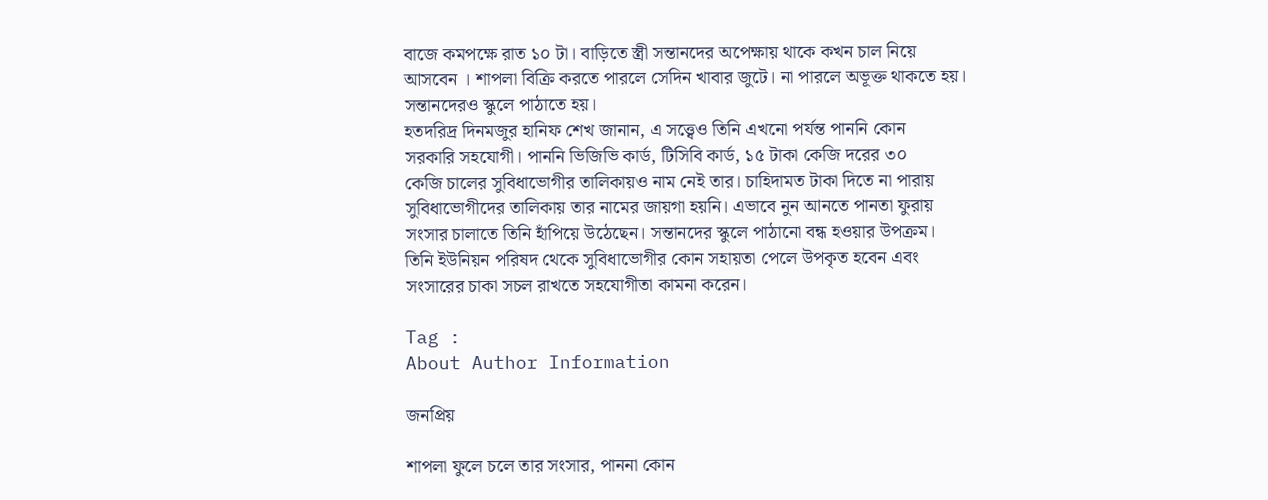বাজে কমপক্ষে রাত ১০ টা। বাড়িতে স্ত্রী সন্তানদের অপেক্ষায় থাকে কখন চাল নিয়ে
আসবেন । শাপলা বিক্রি করতে পারলে সেদিন খাবার জুটে। না পারলে অভূক্ত থাকতে হয়।
সন্তানদেরও স্কুলে পাঠাতে হয়।
হতদরিদ্র দিনমজুর হানিফ শেখ জানান, এ সত্ত্বেও তিনি এখনো পর্যন্ত পাননি কোন
সরকারি সহযোগী। পাননি ভিজিভি কার্ড, টিসিবি কার্ড, ১৫ টাকা কেজি দরের ৩০
কেজি চালের সুবিধাভোগীর তালিকায়ও নাম নেই তার। চাহিদামত টাকা দিতে না পারায়
সুবিধাভোগীদের তালিকায় তার নামের জায়গা হয়নি। এভাবে নুন আনতে পানতা ফুরায়
সংসার চালাতে তিনি হাঁপিয়ে উঠেছেন। সন্তানদের স্কুলে পাঠানো বন্ধ হওয়ার উপক্রম।
তিনি ইউনিয়ন পরিষদ থেকে সুবিধাভোগীর কোন সহায়তা পেলে উপকৃত হবেন এবং
সংসারের চাকা সচল রাখতে সহযোগীতা কামনা করেন।

Tag :
About Author Information

জনপ্রিয়

শাপলা ফুলে চলে তার সংসার, পাননা কোন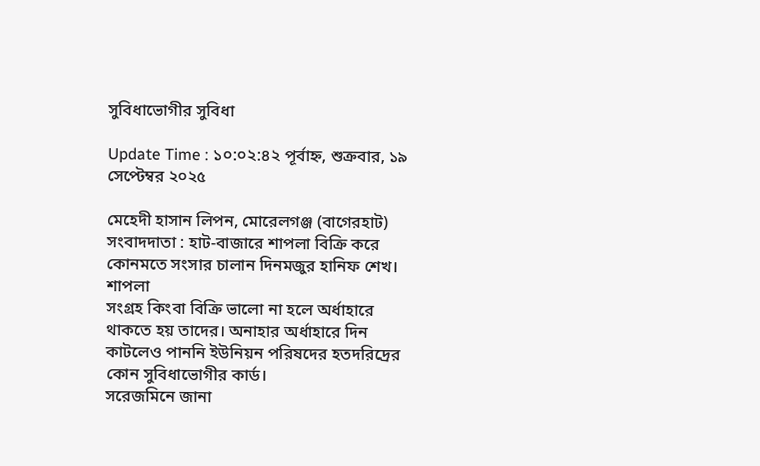সুবিধাভোগীর সুবিধা

Update Time : ১০:০২:৪২ পূর্বাহ্ন, শুক্রবার, ১৯ সেপ্টেম্বর ২০২৫

মেহেদী হাসান লিপন, মোরেলগঞ্জ (বাগেরহাট) সংবাদদাতা : হাট-বাজারে শাপলা বিক্রি করে কোনমতে সংসার চালান দিনমজুর হানিফ শেখ। শাপলা
সংগ্রহ কিংবা বিক্রি ভালো না হলে অর্ধাহারে থাকতে হয় তাদের। অনাহার অর্ধাহারে দিন
কাটলেও পাননি ইউনিয়ন পরিষদের হতদরিদ্রের কোন সুবিধাভোগীর কার্ড।
সরেজমিনে জানা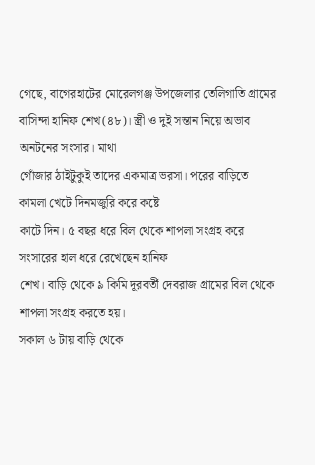গেছে, বাগেরহাটের মোরেলগঞ্জ উপজেলার তেলিগাতি গ্রামের
বাসিন্দা হানিফ শেখ(৪৮)। স্ত্রী ও দুই সন্তান নিয়ে অভাব অনটনের সংসার। মাথা
গোঁজার ঠাইটুকুই তাদের একমাত্র ভরসা। পরের বাড়িতে কামলা খেটে দিনমজুরি করে কষ্টে
কাটে দিন। ৫ বছর ধরে বিল থেকে শাপলা সংগ্রহ করে সংসারের হাল ধরে রেখেছেন হানিফ
শেখ। বাড়ি থেকে ৯ কিমি দূরবর্তী দেবরাজ গ্রামের বিল থেকে শাপলা সংগ্রহ করতে হয়।
সকাল ৬ টায় বাড়ি থেকে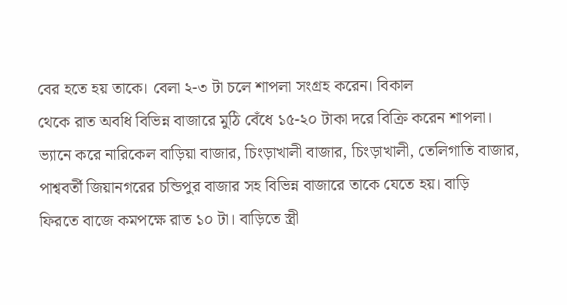বের হতে হয় তাকে। বেলা ২-৩ টা চলে শাপলা সংগ্রহ করেন। বিকাল
থেকে রাত অবধি বিভিন্ন বাজারে মুঠি বেঁধে ১৫-২০ টাকা দরে বিক্রি করেন শাপলা।
ভ্যানে করে নারিকেল বাড়িয়া বাজার, চিংড়াখালী বাজার, চিংড়াখালী, তেলিগাতি বাজার,
পাশ্ববর্তী জিয়ানগরের চন্ডিপুর বাজার সহ বিভিন্ন বাজারে তাকে যেতে হয়। বাড়ি
ফিরতে বাজে কমপক্ষে রাত ১০ টা। বাড়িতে স্ত্রী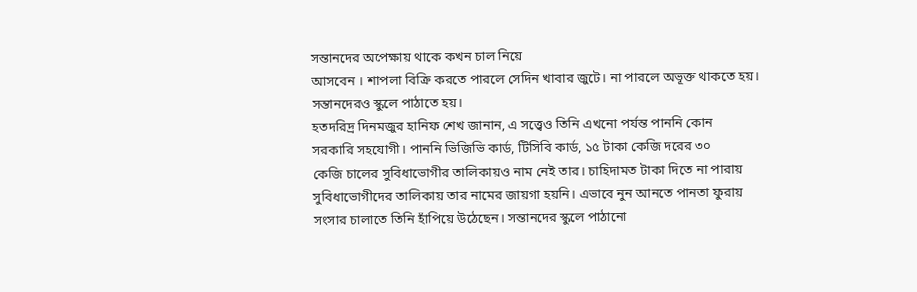সন্তানদের অপেক্ষায় থাকে কখন চাল নিয়ে
আসবেন । শাপলা বিক্রি করতে পারলে সেদিন খাবার জুটে। না পারলে অভূক্ত থাকতে হয়।
সন্তানদেরও স্কুলে পাঠাতে হয়।
হতদরিদ্র দিনমজুর হানিফ শেখ জানান, এ সত্ত্বেও তিনি এখনো পর্যন্ত পাননি কোন
সরকারি সহযোগী। পাননি ভিজিভি কার্ড, টিসিবি কার্ড, ১৫ টাকা কেজি দরের ৩০
কেজি চালের সুবিধাভোগীর তালিকায়ও নাম নেই তার। চাহিদামত টাকা দিতে না পারায়
সুবিধাভোগীদের তালিকায় তার নামের জায়গা হয়নি। এভাবে নুন আনতে পানতা ফুরায়
সংসার চালাতে তিনি হাঁপিয়ে উঠেছেন। সন্তানদের স্কুলে পাঠানো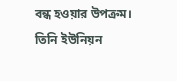বন্ধ হওয়ার উপক্রম।
তিনি ইউনিয়ন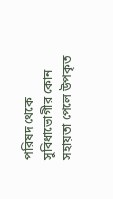পরিষদ থেকে সুবিধাভোগীর কোন সহায়তা পেলে উপকৃত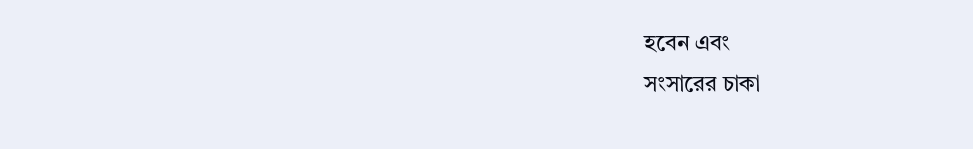হবেন এবং
সংসারের চাকা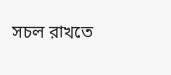সচল রাখতে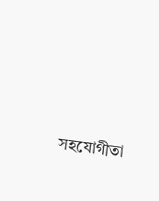সহযোগীতা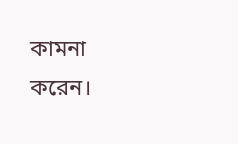কামনা করেন।